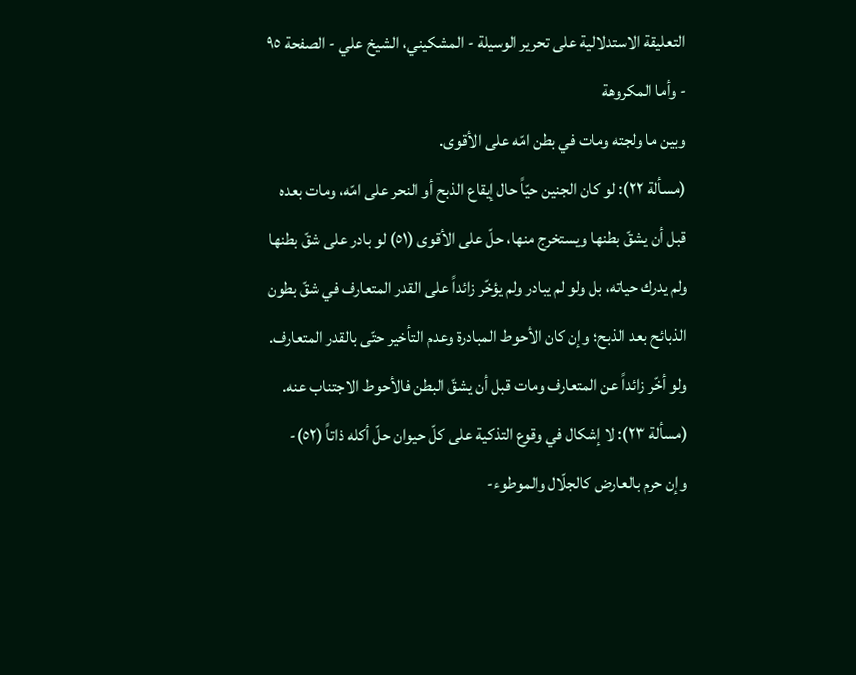التعليقة الاستدلالية على تحرير الوسيلة - المشكيني، الشيخ علي - الصفحة ٩٥ - وأما المكروهة
وبين ما ولجته ومات في بطن امّه على الأقوى.
(مسألة ٢٢): لو كان الجنين حيّاً حال إيقاع الذبح أو النحر على امّه، ومات بعده قبل أن يشقّ بطنها ويستخرج منها، حلّ على الأقوى (٥١) لو بادر على شقّ بطنها ولم يدرك حياته، بل ولو لم يبادر ولم يؤخّر زائداً على القدر المتعارف في شقّ بطون الذبائح بعد الذبح؛ وإن كان الأحوط المبادرة وعدم التأخير حتّى بالقدر المتعارف. ولو أخّر زائداً عن المتعارف ومات قبل أن يشقّ البطن فالأحوط الاجتناب عنه.
(مسألة ٢٣): لا إشكال في وقوع التذكية على كلّ حيوان حلّ أكله ذاتاً (٥٢)- وإن حرم بالعارض كالجلّال والموطوء-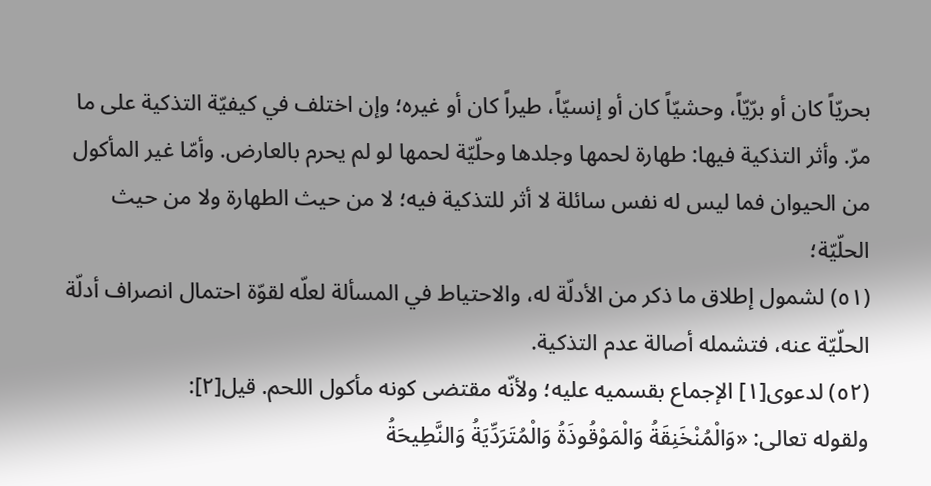بحريّاً كان أو برّيّاً، وحشيّاً كان أو إنسيّاً، طيراً كان أو غيره؛ وإن اختلف في كيفيّة التذكية على ما مرّ. وأثر التذكية فيها: طهارة لحمها وجلدها وحلّيّة لحمها لو لم يحرم بالعارض. وأمّا غير المأكول من الحيوان فما ليس له نفس سائلة لا أثر للتذكية فيه؛ لا من حيث الطهارة ولا من حيث الحلّيّة؛
(٥١) لشمول إطلاق ما ذكر من الأدلّة له، والاحتياط في المسألة لعلّه لقوّة احتمال انصراف أدلّة الحلّيّة عنه، فتشمله أصالة عدم التذكية.
(٥٢) لدعوى[١] الإجماع بقسميه عليه؛ ولأنّه مقتضى كونه مأكول اللحم. قيل[٢]:
ولقوله تعالى: «وَالْمُنْخَنِقَةُ وَالْمَوْقُوذَةُ وَالْمُتَرَدِّيَةُ وَالنَّطِيحَةُ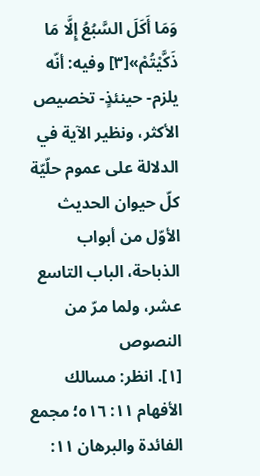وَمَا أَكَلَ السَّبُعُ إِلَّا مَا ذَكَّيْتُمْ»[٣] وفيه: أنّه يلزم- حينئذٍ- تخصيص الأكثر، ونظير الآية في الدلالة على عموم حلّيّة كلّ حيوان الحديث الأوّل من أبواب الذباحة، الباب التاسع عشر، ولما مرّ من النصوص
[١]. انظر: مسالك الأفهام ١١: ٥١٦؛ مجمع الفائدة والبرهان ١١: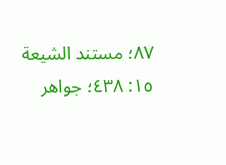٨٧؛ مستند الشيعة ١٥: ٤٣٨؛ جواهر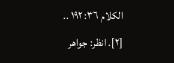الكلام ٣٦: ١٩٢ ..
[٢]. انظر: جواهر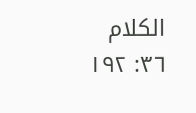الكلام ٣٦: ١٩٢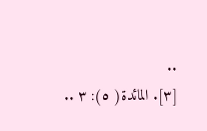..
[٣]. المائدة( ٥): ٣ ..